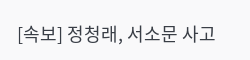[속보] 정청래, 서소문 사고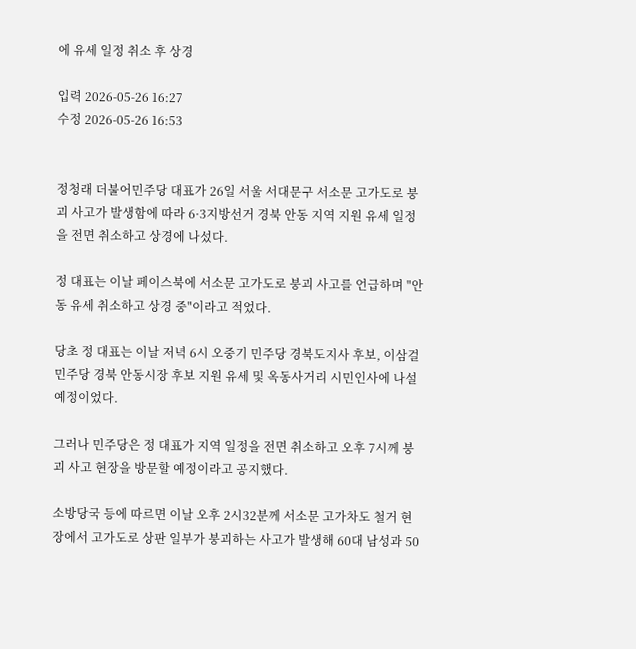에 유세 일정 취소 후 상경

입력 2026-05-26 16:27
수정 2026-05-26 16:53


정청래 더불어민주당 대표가 26일 서울 서대문구 서소문 고가도로 붕괴 사고가 발생함에 따라 6·3지방선거 경북 안동 지역 지원 유세 일정을 전면 취소하고 상경에 나섰다.

정 대표는 이날 페이스북에 서소문 고가도로 붕괴 사고를 언급하며 "안동 유세 취소하고 상경 중"이라고 적었다.

당초 정 대표는 이날 저녁 6시 오중기 민주당 경북도지사 후보, 이삼걸 민주당 경북 안동시장 후보 지원 유세 및 옥동사거리 시민인사에 나설 예정이었다.

그러나 민주당은 정 대표가 지역 일정을 전면 취소하고 오후 7시께 붕괴 사고 현장을 방문할 예정이라고 공지했다.

소방당국 등에 따르면 이날 오후 2시32분께 서소문 고가차도 철거 현장에서 고가도로 상판 일부가 붕괴하는 사고가 발생해 60대 남성과 50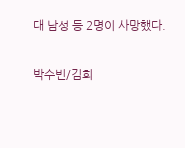대 남성 등 2명이 사망했다.

박수빈/김희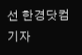선 한경닷컴 기자